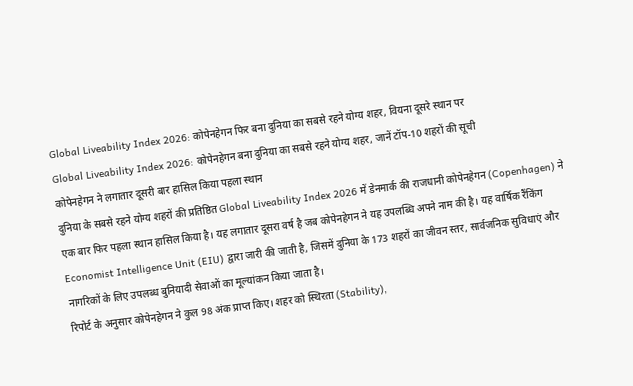Global Liveability Index 2026: कोपेनहेगन फिर बना दुनिया का सबसे रहने योग्य शहर, वियना दूसरे स्थान पर
Global Liveability Index 2026: कोपेनहेगन बना दुनिया का सबसे रहने योग्य शहर, जानें टॉप-10 शहरों की सूची
कोपेनहेगन ने लगातार दूसरी बार हासिल किया पहला स्थान
दुनिया के सबसे रहने योग्य शहरों की प्रतिष्ठित Global Liveability Index 2026 में डेनमार्क की राजधानी कोपेनहेगन (Copenhagen) ने एक बार फिर पहला स्थान हासिल किया है। यह लगातार दूसरा वर्ष है जब कोपेनहेगन ने यह उपलब्धि अपने नाम की है। यह वार्षिक रैंकिंग Economist Intelligence Unit (EIU) द्वारा जारी की जाती है, जिसमें दुनिया के 173 शहरों का जीवन स्तर, सार्वजनिक सुविधाएं और नागरिकों के लिए उपलब्ध बुनियादी सेवाओं का मूल्यांकन किया जाता है।
रिपोर्ट के अनुसार कोपेनहेगन ने कुल 98 अंक प्राप्त किए। शहर को स्थिरता (Stability),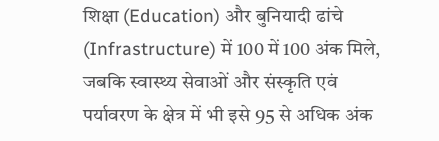शिक्षा (Education) और बुनियादी ढांचे (Infrastructure) में 100 में 100 अंक मिले, जबकि स्वास्थ्य सेवाओं और संस्कृति एवं पर्यावरण के क्षेत्र में भी इसे 95 से अधिक अंक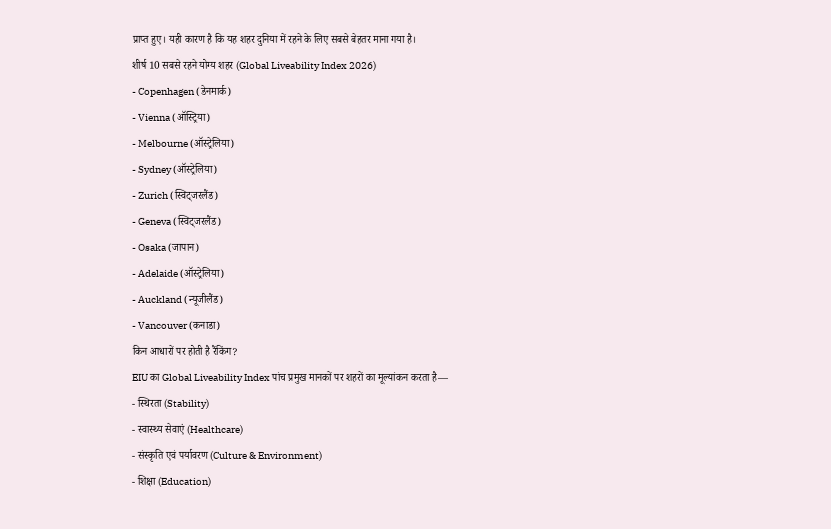प्राप्त हुए। यही कारण है कि यह शहर दुनिया में रहने के लिए सबसे बेहतर माना गया है।
शीर्ष 10 सबसे रहने योग्य शहर (Global Liveability Index 2026)
- Copenhagen (डेनमार्क)
- Vienna (ऑस्ट्रिया)
- Melbourne (ऑस्ट्रेलिया)
- Sydney (ऑस्ट्रेलिया)
- Zurich (स्विट्जरलैंड)
- Geneva (स्विट्जरलैंड)
- Osaka (जापान)
- Adelaide (ऑस्ट्रेलिया)
- Auckland (न्यूजीलैंड)
- Vancouver (कनाडा)
किन आधारों पर होती है रैंकिंग?
EIU का Global Liveability Index पांच प्रमुख मानकों पर शहरों का मूल्यांकन करता है—
- स्थिरता (Stability)
- स्वास्थ्य सेवाएं (Healthcare)
- संस्कृति एवं पर्यावरण (Culture & Environment)
- शिक्षा (Education)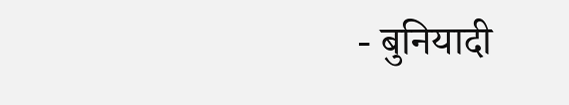- बुनियादी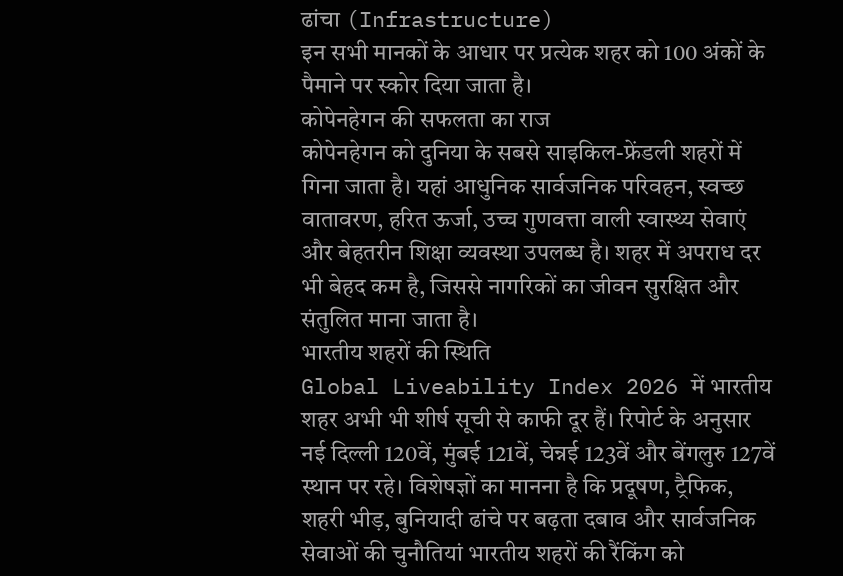ढांचा (Infrastructure)
इन सभी मानकों के आधार पर प्रत्येक शहर को 100 अंकों के पैमाने पर स्कोर दिया जाता है।
कोपेनहेगन की सफलता का राज
कोपेनहेगन को दुनिया के सबसे साइकिल-फ्रेंडली शहरों में गिना जाता है। यहां आधुनिक सार्वजनिक परिवहन, स्वच्छ वातावरण, हरित ऊर्जा, उच्च गुणवत्ता वाली स्वास्थ्य सेवाएं और बेहतरीन शिक्षा व्यवस्था उपलब्ध है। शहर में अपराध दर भी बेहद कम है, जिससे नागरिकों का जीवन सुरक्षित और संतुलित माना जाता है।
भारतीय शहरों की स्थिति
Global Liveability Index 2026 में भारतीय शहर अभी भी शीर्ष सूची से काफी दूर हैं। रिपोर्ट के अनुसार नई दिल्ली 120वें, मुंबई 121वें, चेन्नई 123वें और बेंगलुरु 127वें स्थान पर रहे। विशेषज्ञों का मानना है कि प्रदूषण, ट्रैफिक, शहरी भीड़, बुनियादी ढांचे पर बढ़ता दबाव और सार्वजनिक सेवाओं की चुनौतियां भारतीय शहरों की रैंकिंग को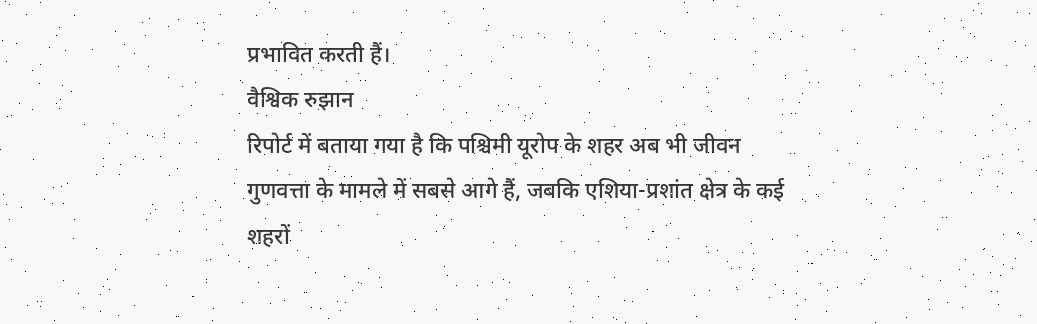प्रभावित करती हैं।
वैश्विक रुझान
रिपोर्ट में बताया गया है कि पश्चिमी यूरोप के शहर अब भी जीवन गुणवत्ता के मामले में सबसे आगे हैं, जबकि एशिया-प्रशांत क्षेत्र के कई शहरों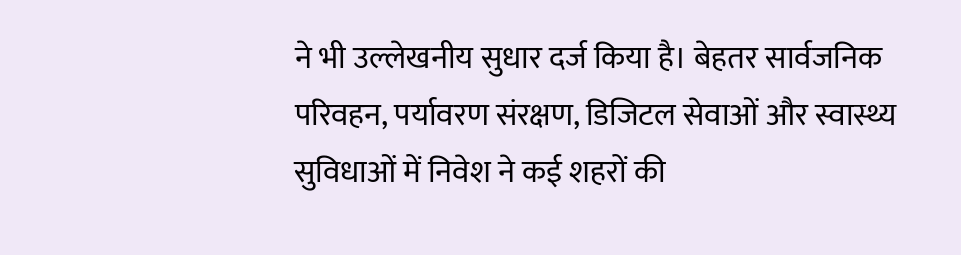ने भी उल्लेखनीय सुधार दर्ज किया है। बेहतर सार्वजनिक परिवहन, पर्यावरण संरक्षण, डिजिटल सेवाओं और स्वास्थ्य सुविधाओं में निवेश ने कई शहरों की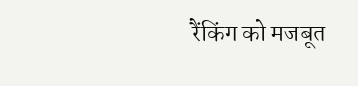रैंकिंग को मजबूत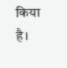किया है।